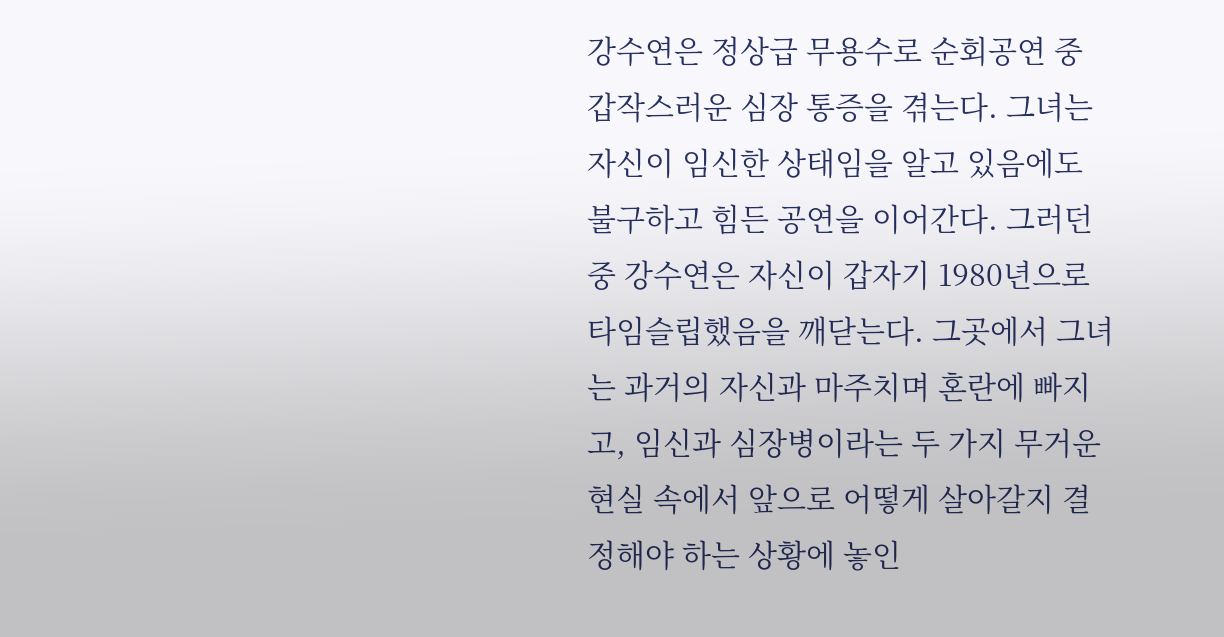강수연은 정상급 무용수로 순회공연 중 갑작스러운 심장 통증을 겪는다. 그녀는 자신이 임신한 상태임을 알고 있음에도 불구하고 힘든 공연을 이어간다. 그러던 중 강수연은 자신이 갑자기 1980년으로 타임슬립했음을 깨닫는다. 그곳에서 그녀는 과거의 자신과 마주치며 혼란에 빠지고, 임신과 심장병이라는 두 가지 무거운 현실 속에서 앞으로 어떻게 살아갈지 결정해야 하는 상황에 놓인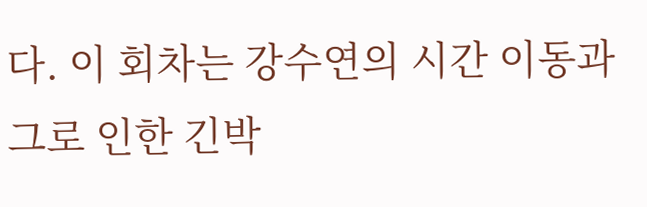다. 이 회차는 강수연의 시간 이동과 그로 인한 긴박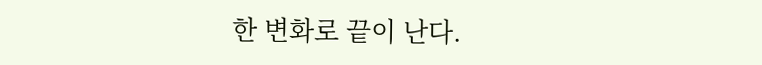한 변화로 끝이 난다.